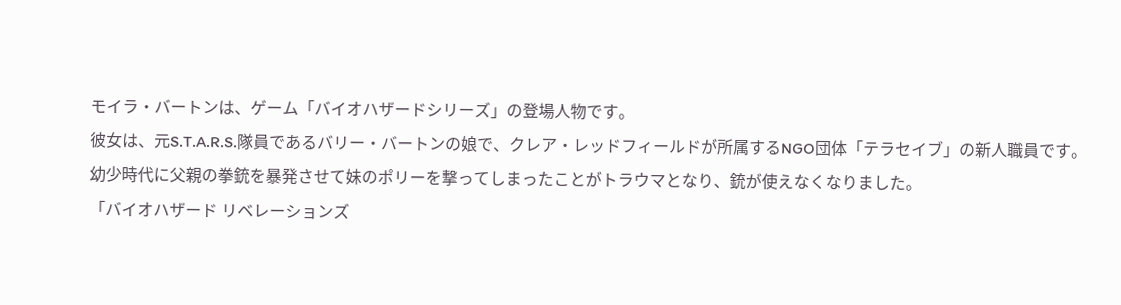モイラ・バートンは、ゲーム「バイオハザードシリーズ」の登場人物です。
彼女は、元S.T.A.R.S.隊員であるバリー・バートンの娘で、クレア・レッドフィールドが所属するNGO団体「テラセイブ」の新人職員です。
幼少時代に父親の拳銃を暴発させて妹のポリーを撃ってしまったことがトラウマとなり、銃が使えなくなりました。
「バイオハザード リベレーションズ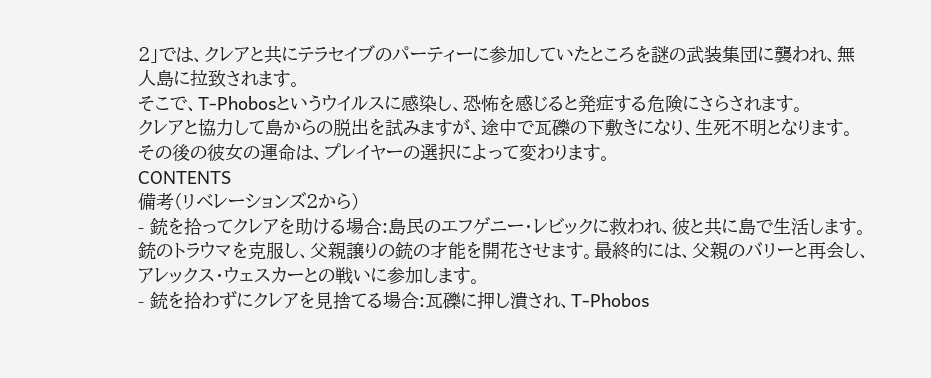2」では、クレアと共にテラセイブのパーティーに参加していたところを謎の武装集団に襲われ、無人島に拉致されます。
そこで、T-Phobosというウイルスに感染し、恐怖を感じると発症する危険にさらされます。
クレアと協力して島からの脱出を試みますが、途中で瓦礫の下敷きになり、生死不明となります。
その後の彼女の運命は、プレイヤーの選択によって変わります。
CONTENTS
備考(リベレーションズ2から)
- 銃を拾ってクレアを助ける場合:島民のエフゲニー・レビックに救われ、彼と共に島で生活します。銃のトラウマを克服し、父親譲りの銃の才能を開花させます。最終的には、父親のバリーと再会し、アレックス・ウェスカーとの戦いに参加します。
- 銃を拾わずにクレアを見捨てる場合:瓦礫に押し潰され、T-Phobos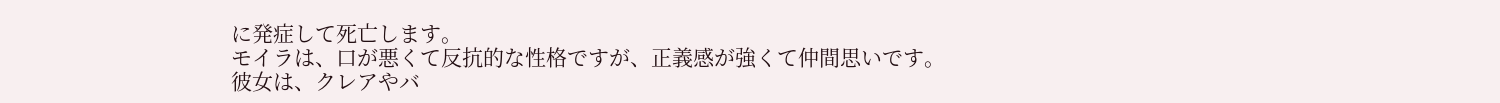に発症して死亡します。
モイラは、口が悪くて反抗的な性格ですが、正義感が強くて仲間思いです。
彼女は、クレアやバ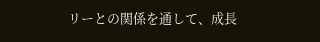リーとの関係を通して、成長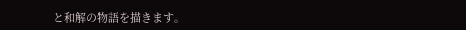と和解の物語を描きます。